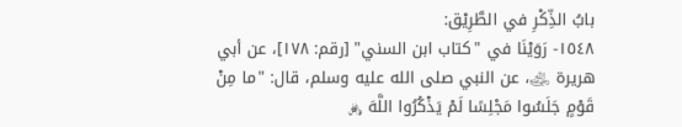بابُ الذِّكْرِ في الطَّرِيْق:
١٥٤٨- رَوَيْنَا في "كتاب ابن السني" [رقم: ١٧٨]، عن أبي هريرة ﵁، عن النبي صلى الله عليه وسلم، قال: "ما مِنْ قَوْمٍ جَلَسُوا مَجْلِسًا لَمْ يَذْكُرُوا اللَّهَ ﷿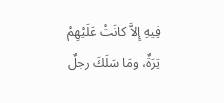فِيهِ إِلاَّ كانَتْ عَلَيْهِمْ تِرَةٌ، ومَا سَلَكَ رجلٌ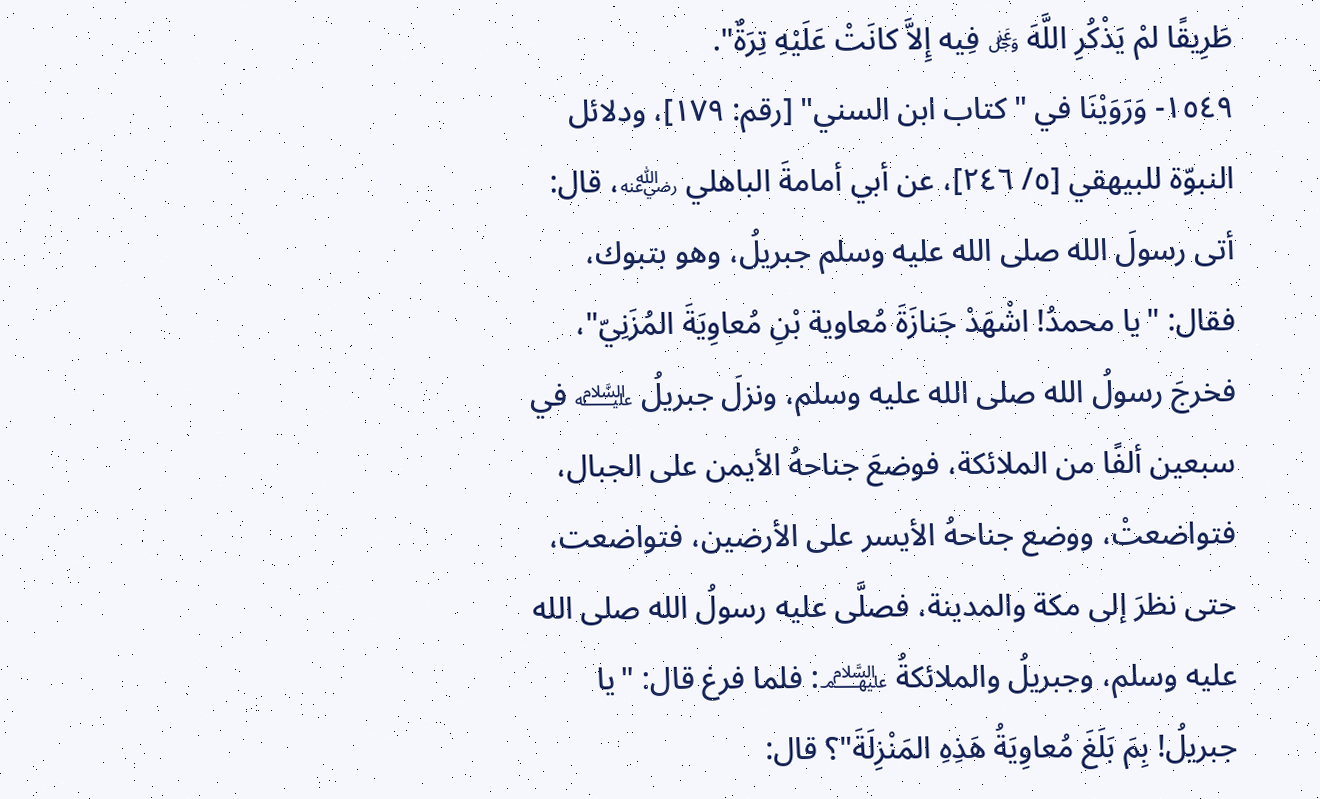طَرِيقًا لمْ يَذْكُرِ اللَّهَ ﷿ فِيه إِلاَّ كانَتْ عَلَيْهِ تِرَةٌ".
١٥٤٩- وَرَوَيْنَا في "كتاب ابن السني" [رقم: ١٧٩]، ودلائل النبوّة للبيهقي [٥/ ٢٤٦]، عن أبي أمامةَ الباهلي ﵁، قال: أتى رسولَ الله صلى الله عليه وسلم جبريلُ، وهو بتبوك، فقال: "يا محمدُ! اشْهَدْ جَنازَةَ مُعاوية بْنِ مُعاوِيَةَ المُزَنِيّ"، فخرجَ رسولُ الله صلى الله عليه وسلم، ونزلَ جبريلُ ﵇ في سبعين ألفًا من الملائكة، فوضعَ جناحهُ الأيمن على الجبال، فتواضعتْ، ووضع جناحهُ الأيسر على الأرضين، فتواضعت، حتى نظرَ إلى مكة والمدينة، فصلَّى عليه رسولُ الله صلى الله عليه وسلم، وجبريلُ والملائكةُ ﵈: فلما فرغ قال: "يا جبريلُ! بِمَ بَلَغَ مُعاوِيَةُ هَذِهِ المَنْزِلَةَ"؟ قال: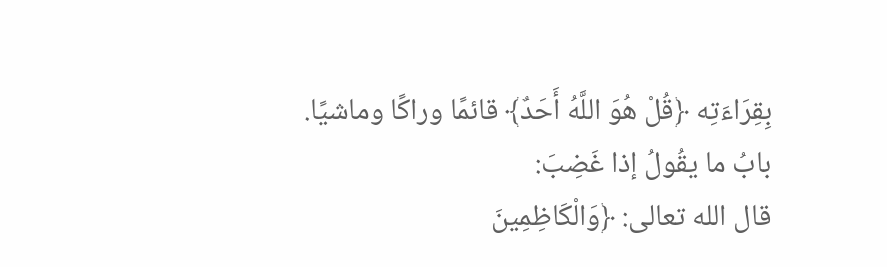بِقِرَاءَتِه ﴿قُلْ هُوَ اللَّهُ أَحَدٌ﴾ قائمًا وراكًا وماشيًا.
بابُ ما يقُولُ إذا غَضِبَ:
قال الله تعالى: ﴿وَالْكَاظِمِينَ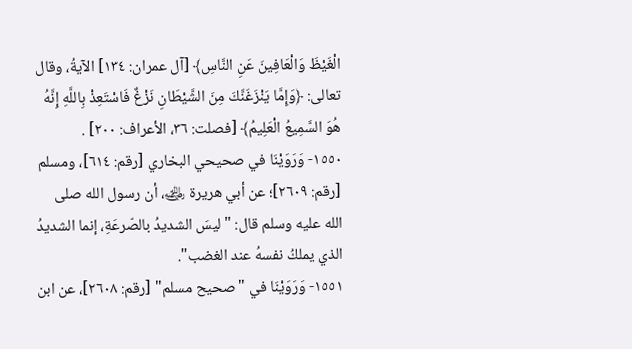الْغَيْظَ وَالْعَافِينَ عَنِ النَّاسِ﴾ [آل عمران: ١٣٤] الآيةُ، وقال تعالى: ﴿وَإِمَّا يَنْزَغَنَّكَ مِنَ الشَّيْطَانِ نَزْغٌ فَاسْتَعِذْ بِاللَّهِ إِنَّهُ هُوَ السَّمِيعُ الْعَلِيمُ﴾ [فصلت: ٣٦، الأعراف: ٢٠٠] .
١٥٥٠- وَرَوَيْنَا في صحيحي البخاري [رقم: ٦١٤]، ومسلم [رقم: ٢٦٠٩]؛ عن أبي هريرة ﵁، أن رسول الله صلى الله عليه وسلم قال: "ليسَ الشديدُ بالصّرعَةِ، إنما الشديدُ الذي يملكُ نفسهُ عند الغضب".
١٥٥١- وَرَوَيْنَا في "صحيح مسلم" [رقم: ٢٦٠٨]، عن ابن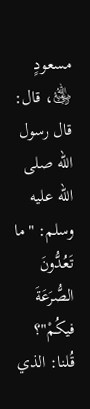مسعودٍ ﵁، قال: قال رسول الله صلى الله عليه وسلم: "ما تَعُدُّونَ الصُّرَعَةَ فيكُمْ"؟ قُلنا: الذي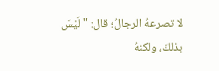لا تصرعهُ الرجالُ؛ قال: "لَيْسَ بذلكَ، ولكنهُ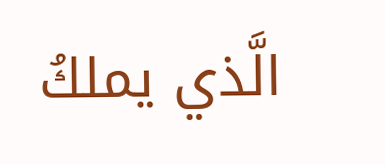الَّذي يملكُ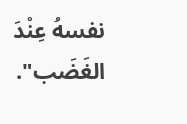نفسهُ عِنْدَ الغَضَب".